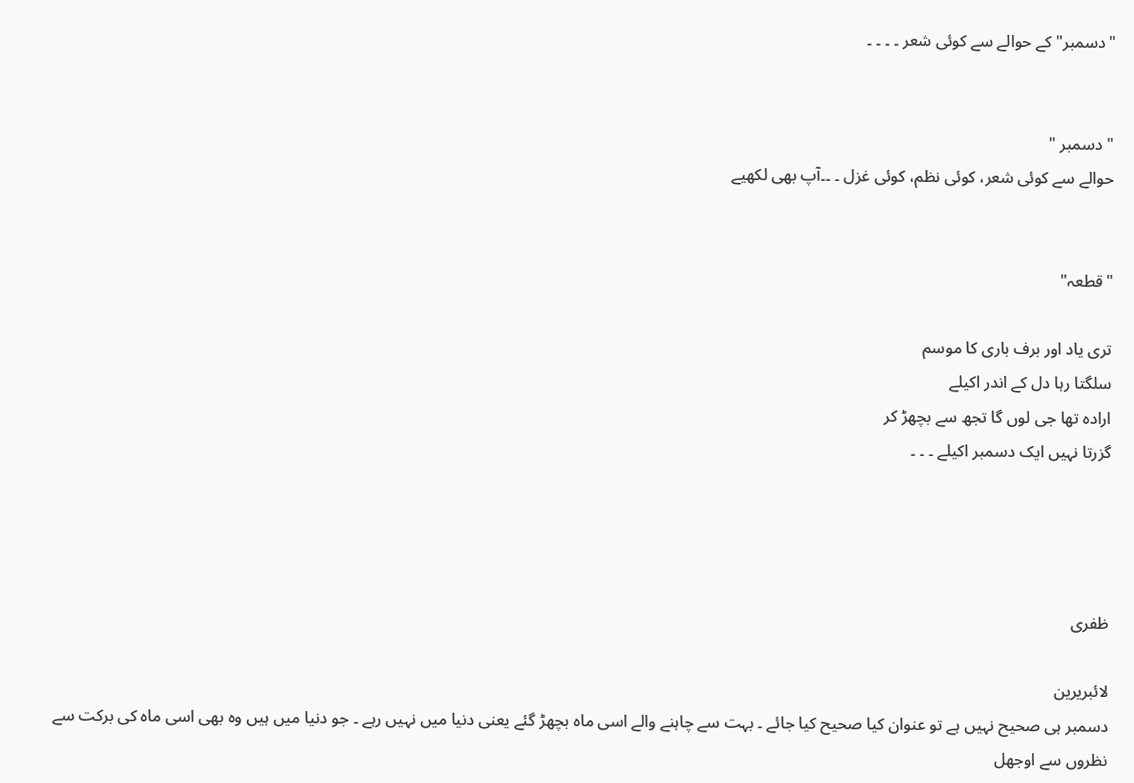"دسمبر" کے حوالے سے کوئی شعر ۔ ۔ ۔ ۔


" دسمبر "
حوالے سے کوئی شعر، کوئی نظم، کوئی غزل ۔ ۔۔آپ بھی لکھیے


"قطعہ"

تری یاد اور برف باری کا موسم
سلگتا رہا دل کے اندر اکیلے
ارادہ تھا جی لوں گا تجھ سے بچھڑ کر
گزرتا نہیں ایک دسمبر اکیلے ۔ ۔ ۔




ظفری

لائبریرین
دسمبر ہی صحیح نہیں ہے تو عنوان کیا صحیح کیا جائے ۔ بہت سے چاہنے والے اسی ماہ بچھڑ گئے یعنی دنیا میں نہیں رہے ۔ جو دنیا میں ہیں وہ بھی اسی ماہ کی برکت سے نظروں سے اوجھل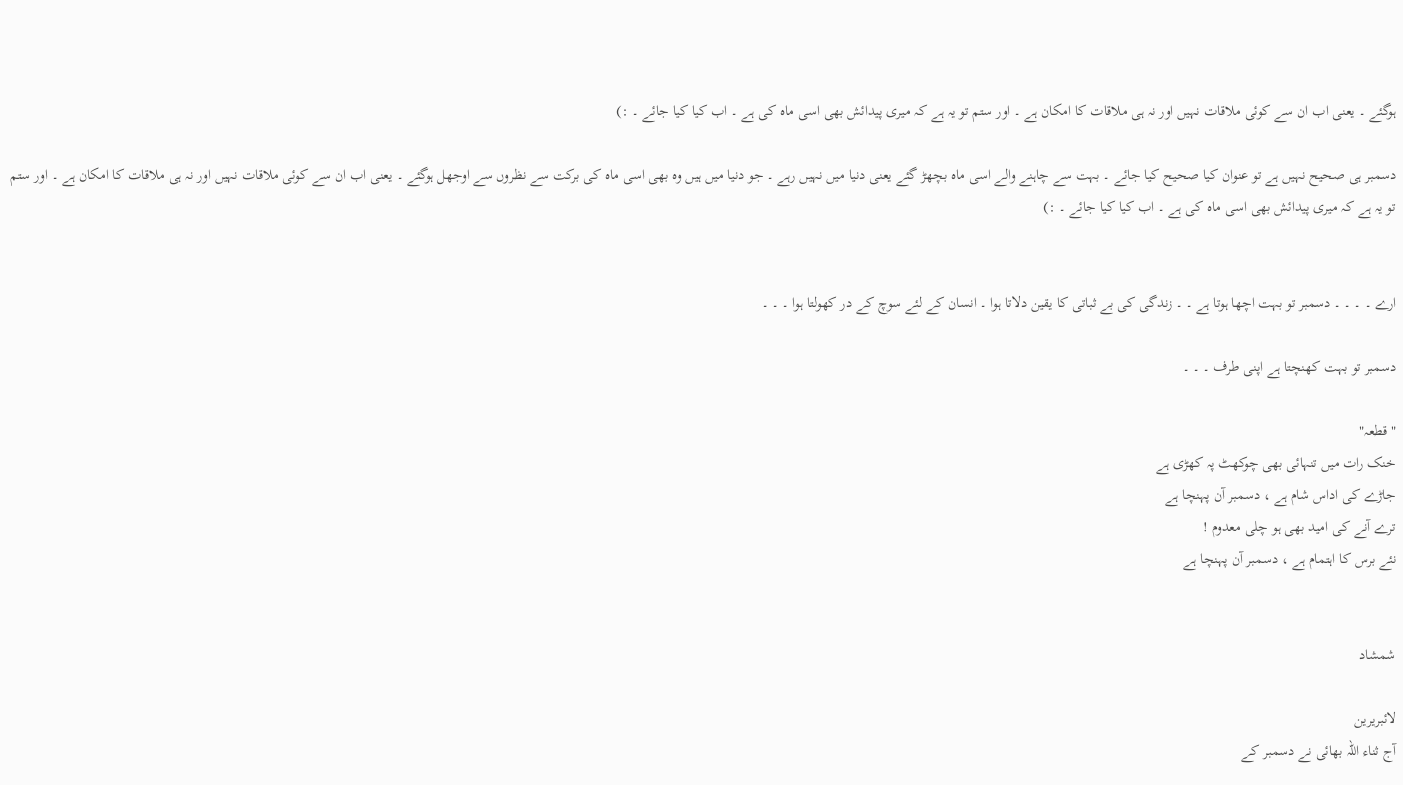ہوگئے ۔ یعنی اب ان سے کوئی ملاقات نہیں اور نہ ہی ملاقات کا امکان ہے ۔ اور ستم تو یہ ہے کہ میری پیدائش بھی اسی ماہ کی ہے ۔ اب کیا کیا جائے ۔ :)

دسمبر ہی صحیح نہیں ہے تو عنوان کیا صحیح کیا جائے ۔ بہت سے چاہنے والے اسی ماہ بچھڑ گئے یعنی دنیا میں نہیں رہے ۔ جو دنیا میں ہیں وہ بھی اسی ماہ کی برکت سے نظروں سے اوجھل ہوگئے ۔ یعنی اب ان سے کوئی ملاقات نہیں اور نہ ہی ملاقات کا امکان ہے ۔ اور ستم تو یہ ہے کہ میری پیدائش بھی اسی ماہ کی ہے ۔ اب کیا کیا جائے ۔ :)


ارے ۔ ۔ ۔ ۔ دسمبر تو بہت اچھا ہوتا ہے ۔ ۔ زندگی کی بے ثباتی کا یقین دلاتا ہوا ۔ انسان کے لئے سوچ کے در کھولتا ہوا ۔ ۔ ۔

دسمبر تو بہت کھنچتا ہے اپنی طرف ۔ ۔ ۔

" قطعہ"
خنک رات میں تنہائی بھی چوکھٹ پہ کھڑی ہے
جاڑے کی اداس شام ہے ، دسمبر آن پہنچا ہے
ترے آنے کی امید بھی ہو چلی معدوم !
نئے برس کا اہتمام ہے ، دسمبر آن پہنچا ہے


شمشاد

لائبریرین
آج ثناء اللہ بھائی نے دسمبر کے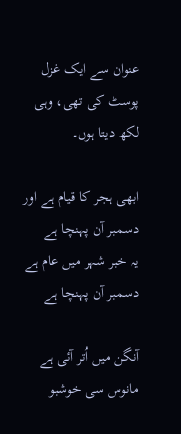عنوان سے ایک غزل پوسٹ کی تھی، وہی لکھ دیتا ہوں۔

ابھی ہجر کا قیام ہے اور دسمبر آن پہنچا ہے
یہ خبر شہر میں عام ہے دسمبر آن پہنچا ہے

آنگن میں اُتر آئی ہے مانوس سی خوشبو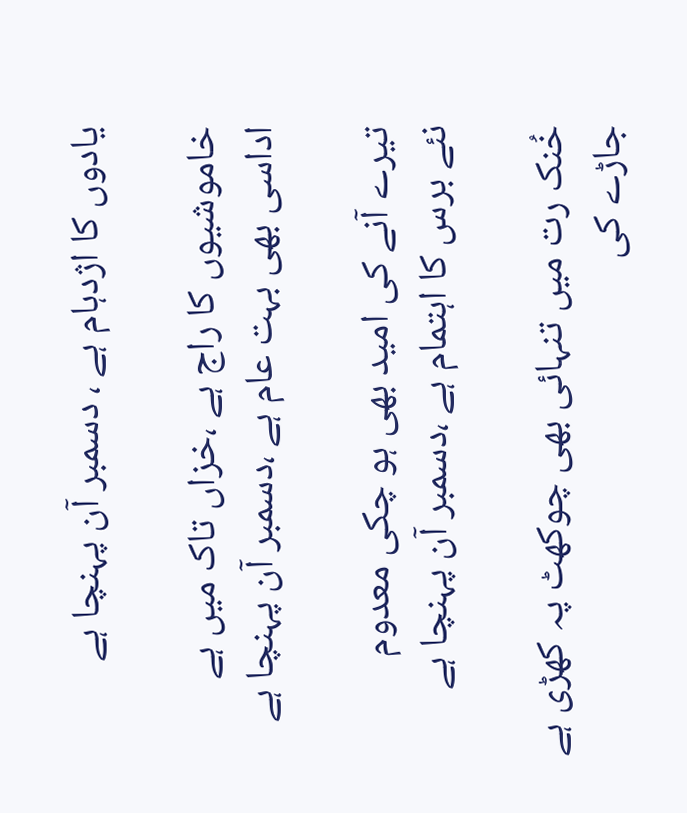یادوں کا اژدہام ہے ، دسمبر آن پہنچا ہے

خاموشیوں کا راج ہے ،خزاں تاک میں ہے
اداسی بھی بہت عام ہے ،دسمبر آن پہنچا ہے

تیرے آنے کی امید بھی ہو چکی معدوم
نئے برس کا اہتمام ہے ،دسمبر آن پہنچا ہے

خُنک رت میں تنہائی بھی چوکھٹ پہ کھڑی ہے
جاڑے کی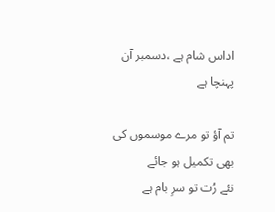اداس شام ہے ،دسمبر آن پہنچا ہے

تم آؤ تو مرے موسموں کی بھی تکمیل ہو جائے
نئے رُت تو سرِ بام ہے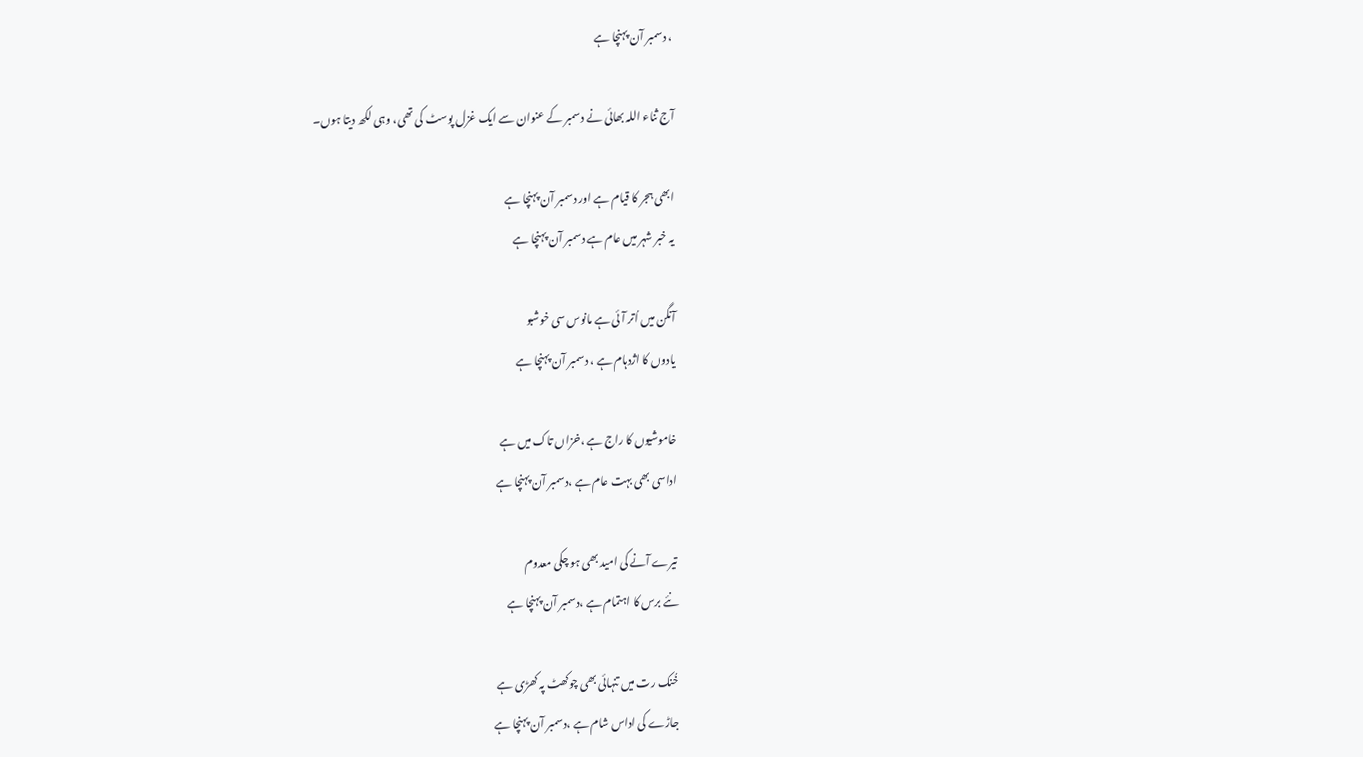، دسمبر آن پہنچا ہے

آج ثناء اللہ بھائی نے دسمبر کے عنوان سے ایک غزل پوسٹ کی تھی، وہی لکھ دیتا ہوں۔

ابھی ہجر کا قیام ہے اور دسمبر آن پہنچا ہے
یہ خبر شہر میں عام ہے دسمبر آن پہنچا ہے

آنگن میں اُتر آئی ہے مانوس سی خوشبو
یادوں کا اژدہام ہے ، دسمبر آن پہنچا ہے

خاموشیوں کا راج ہے ،خزاں تاک میں ہے
اداسی بھی بہت عام ہے ،دسمبر آن پہنچا ہے

تیرے آنے کی امید بھی ہو چکی معدوم
نئے برس کا اہتمام ہے ،دسمبر آن پہنچا ہے

خُنک رت میں تنہائی بھی چوکھٹ پہ کھڑی ہے
جاڑے کی اداس شام ہے ،دسمبر آن پہنچا ہے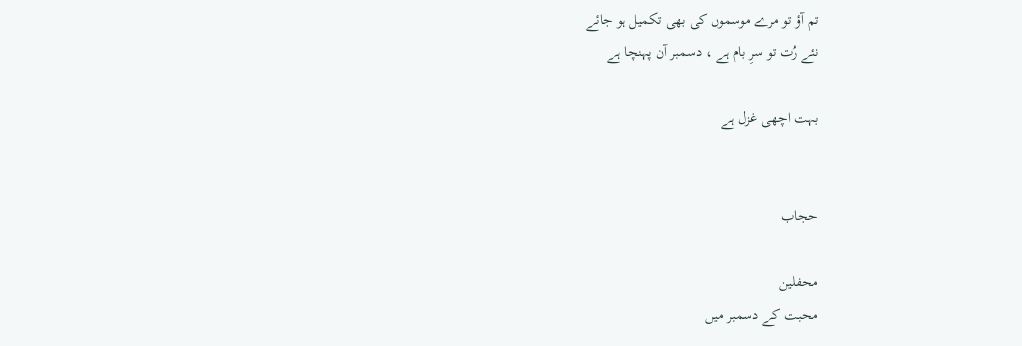تم آؤ تو مرے موسموں کی بھی تکمیل ہو جائے
نئے رُت تو سرِ بام ہے ، دسمبر آن پہنچا ہے

بہت اچھی غزل ہے


حجاب

محفلین
محبت کے دسمبر میں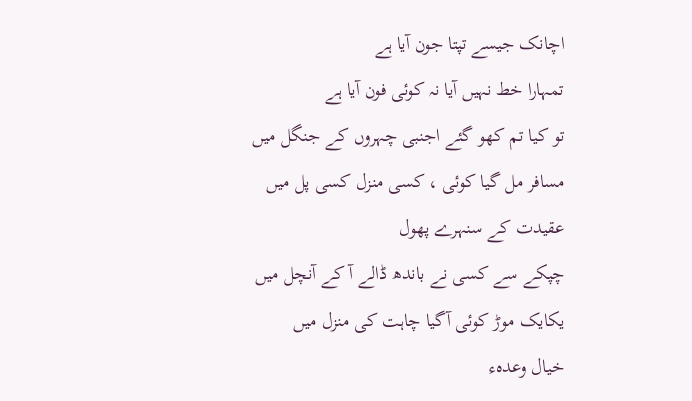اچانک جیسے تپتا جون آیا ہے
تمہارا خط نہیں آیا نہ کوئی فون آیا ہے
تو کیا تم کھو گئے اجنبی چہروں کے جنگل میں
مسافر مل گیا کوئی ، کسی منزل کسی پل میں
عقیدت کے سنہرے پھول
چپکے سے کسی نے باندھ ڈالے آ کے آنچل میں
یکایک موڑ کوئی آگیا چاہت کی منزل میں
خیال وعدہء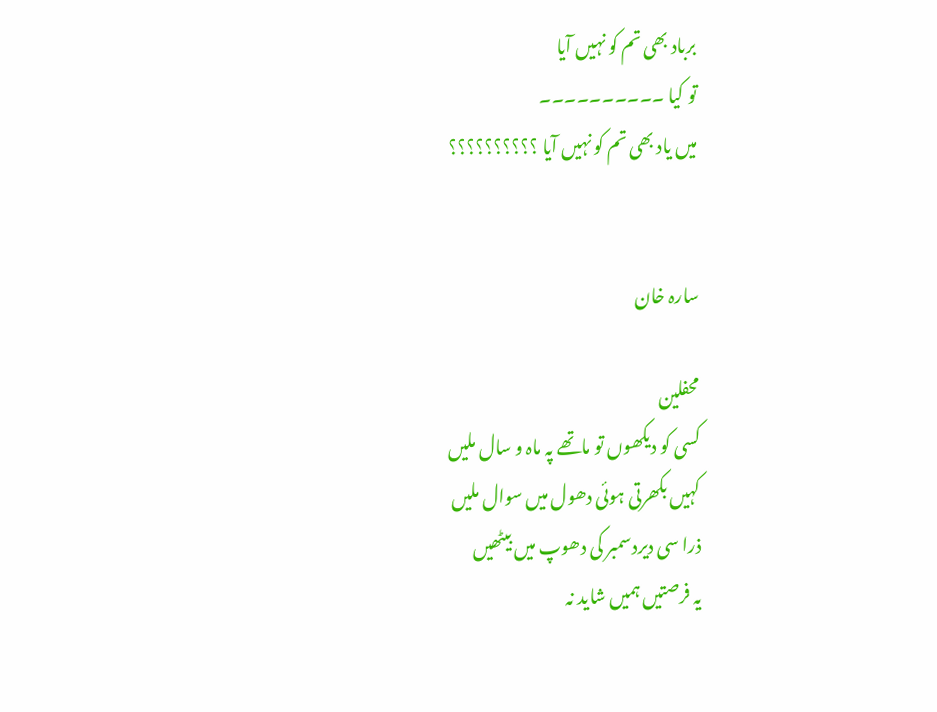برباد بھی تم کو نہیں آیا
تو کیا ۔۔۔۔۔۔۔۔۔۔
میں یاد بھی تم کو نہیں آیا ؟؟؟؟؟؟؟؟؟؟


سارہ خان

محفلین
کسی کو دیکھوں تو ماتھے پہ ماہ و سال ملیں
کہیں بکھرتی ہوئی دھول میں سوال ملیں
ذرا سی دیردسمبر کی دھوپ میں بیٹھیں
یہ فرصتیں ہمیں شاید نہ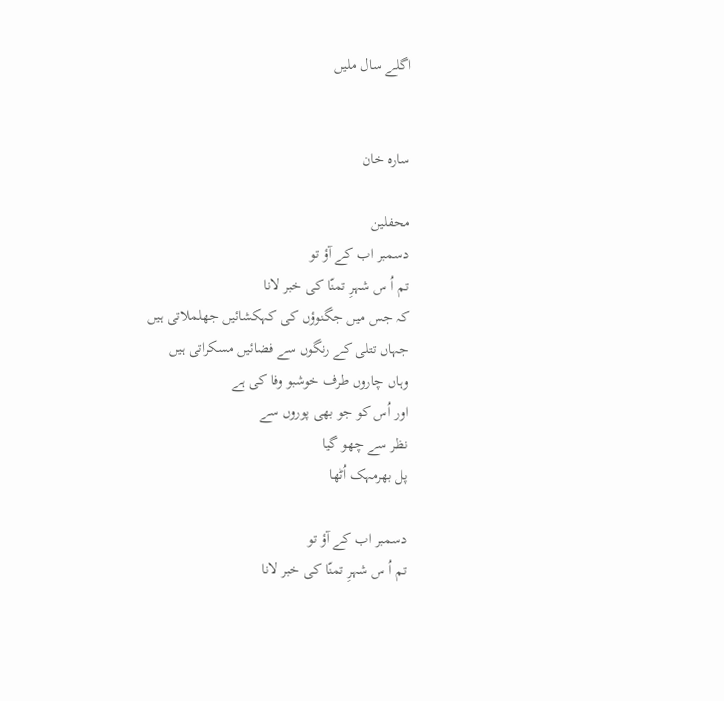اگلے سال ملیں


سارہ خان

محفلین
دسمبر اب کے آؤ تو
تم اُ س شہرِ تمنّا کی خبر لانا
کہ جس میں جگنوؤں کی کہکشائیں جھلملاتی ہیں
جہاں تتلی کے رنگوں سے فضائیں مسکراتی ہیں
وہاں چاروں طرف خوشبو وفا کی ہے
اور اُس کو جو بھی پوروں سے
نظر سے چھو گیا
پل بھرمہک اُٹھا

دسمبر اب کے آؤ تو
تم اُ س شہرِ تمنّا کی خبر لانا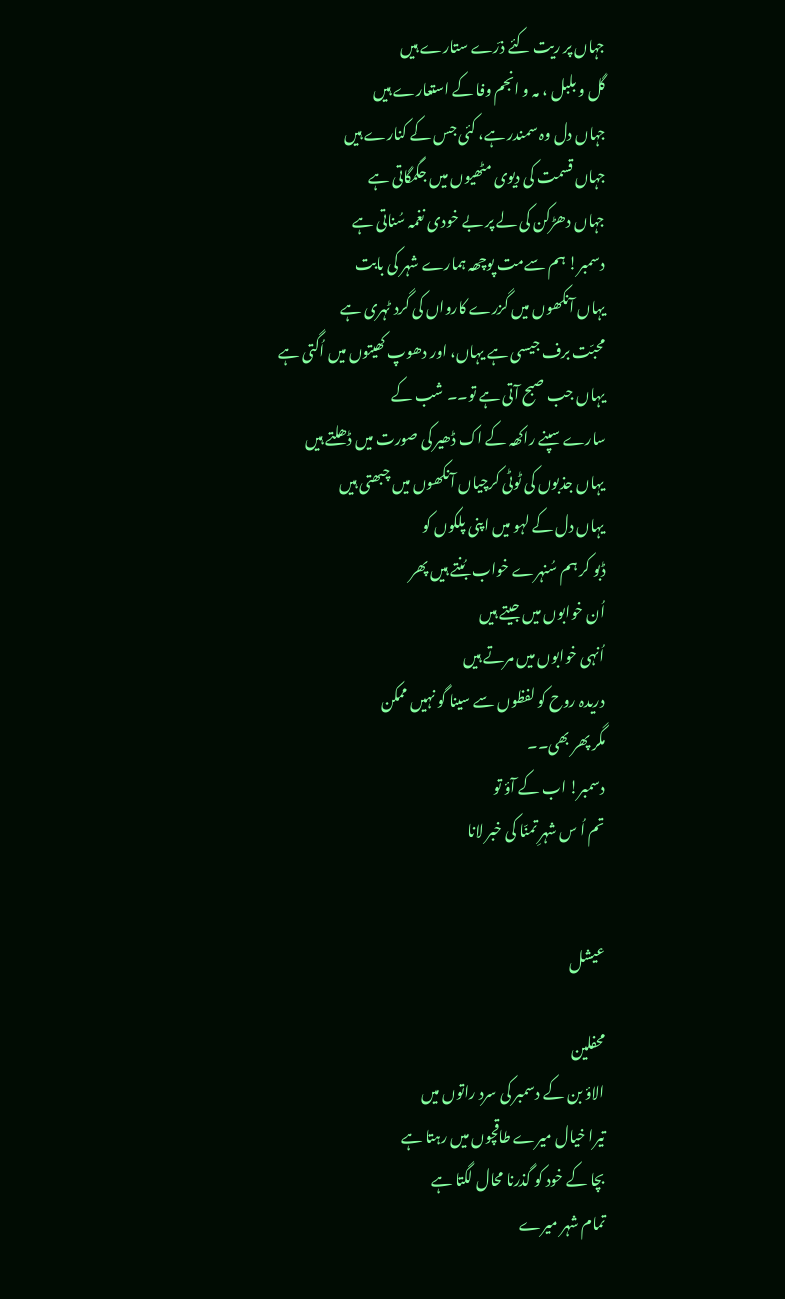جہاں پر ریت کئے ذرّے ستارے ہیں
گل و بلبل ، مہ و انجم وفا کے استعارے ہیں
جہاں دل وہ سمندر ہے، کئی جس کے کنارے ہیں
جہاں قسمت کی دیوی مٹھیوں میں جگمگاتی ہے
جہاں دھڑکن کی لے پر بے خودی نغمہ سُناتی ہے
دسمبر! ہم سےمت پوچھہ ہمارے شہر کی بابت
یہاں آنکھوں میں گزرے کارواں کی گرد ٹہری ہے
محبّت برف جیسی ہے یہاں، اور دھوپ کھیتوں میں اُگتی ہے
یہاں جب صبح آتی ہے تو۔۔ شب کے
سارے سپنے راکھہ کے اک ڈھیر کی صورت میں ڈھلتے ہیں
یہاں جذبوں کی ٹوٹی کرچیاں آنکھوں میں چبھتی ہیں
یہاں دل کے لہو میں اپنی پلکوں کو
ڈبو کر ہم سُنہرے خواب بُنتے ہیں پھر
اُن خوابوں میں جیتے ہیں
اُنہی خوابوں میں مرتے ہیں
دریدہ روح کو لفظوں سے سینا گو نہیں ممکن
مگر پھر بھی۔۔
دسمبر! اب کے آؤ تو
تم اُ س شہرِ تمنّا کی خبر لانا


عیشل

محفلین
الاؤ بن کے دسمبر کی سرد راتوں میں
تیرا خیال میرے طاقچوں میں رہتا ہے
بچا کے خود کو گذرنا محال لگتا ہے
تمام شہر میرے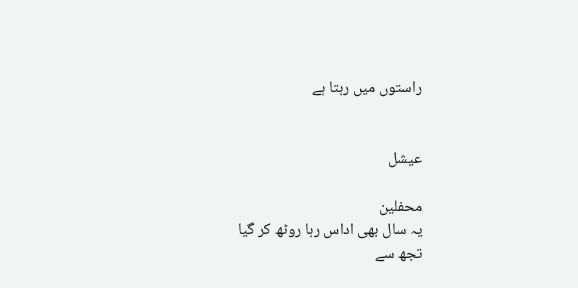راستوں میں رہتا ہے


عیشل

محفلین
یہ سال بھی اداس رہا روٹھ کر گیا
تجھ سے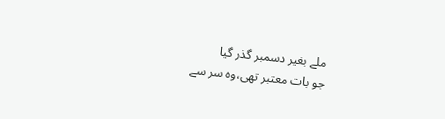ملے بغیر دسمبر گذر گیا
جو بات معتبر تھی،وہ سر سے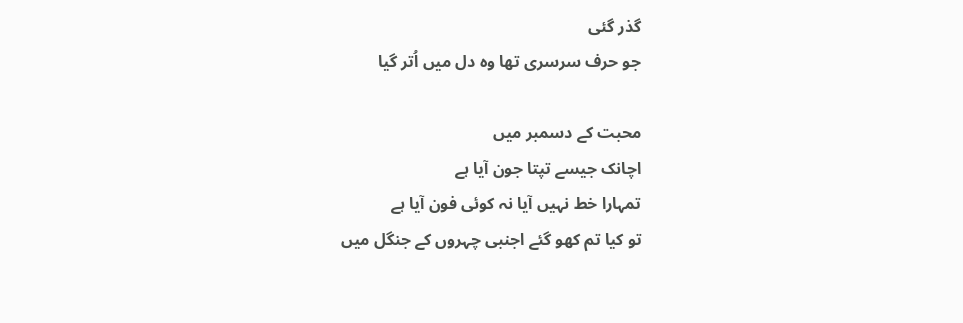گذر گئی
جو حرف سرسری تھا وہ دل میں اُتر گیا

محبت کے دسمبر میں
اچانک جیسے تپتا جون آیا ہے
تمہارا خط نہیں آیا نہ کوئی فون آیا ہے
تو کیا تم کھو گئے اجنبی چہروں کے جنگل میں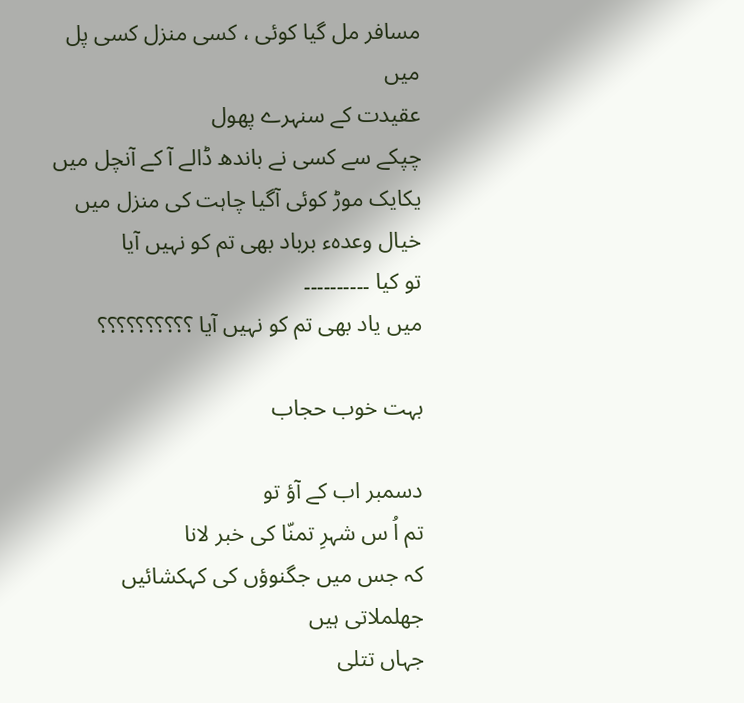مسافر مل گیا کوئی ، کسی منزل کسی پل میں
عقیدت کے سنہرے پھول
چپکے سے کسی نے باندھ ڈالے آ کے آنچل میں
یکایک موڑ کوئی آگیا چاہت کی منزل میں
خیال وعدہء برباد بھی تم کو نہیں آیا
تو کیا ۔۔۔۔۔۔۔۔۔۔
میں یاد بھی تم کو نہیں آیا ؟؟؟؟؟؟؟؟؟؟

بہت خوب حجاب

دسمبر اب کے آؤ تو
تم اُ س شہرِ تمنّا کی خبر لانا
کہ جس میں جگنوؤں کی کہکشائیں جھلملاتی ہیں
جہاں تتلی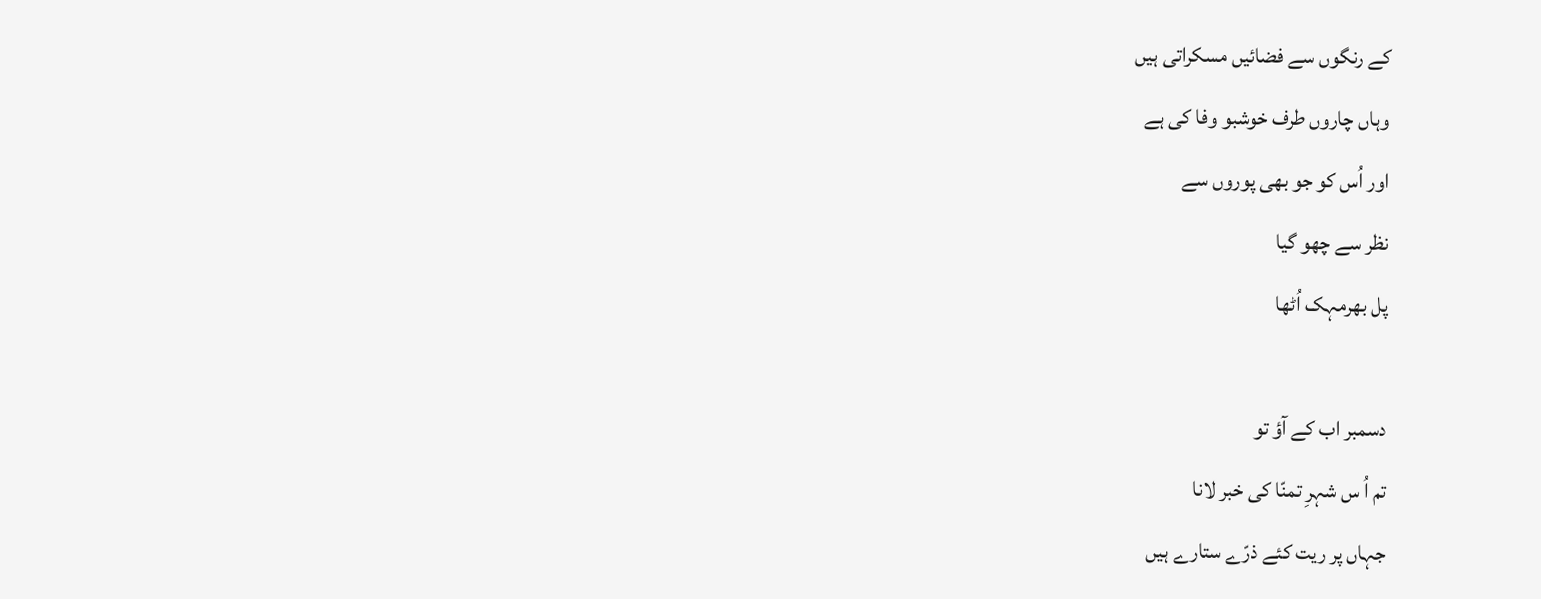کے رنگوں سے فضائیں مسکراتی ہیں
وہاں چاروں طرف خوشبو وفا کی ہے
اور اُس کو جو بھی پوروں سے
نظر سے چھو گیا
پل بھرمہک اُٹھا

دسمبر اب کے آؤ تو
تم اُ س شہرِ تمنّا کی خبر لانا
جہاں پر ریت کئے ذرّے ستارے ہیں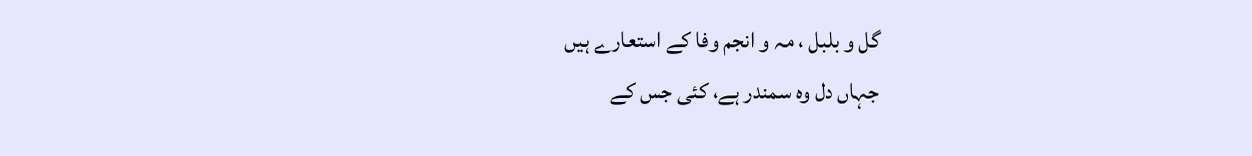گل و بلبل ، مہ و انجم وفا کے استعارے ہیں
جہاں دل وہ سمندر ہے، کئی جس کے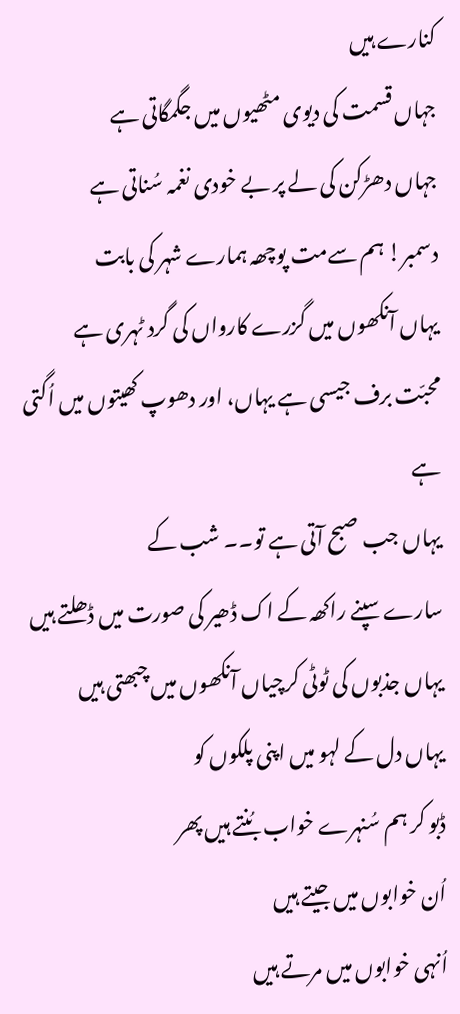کنارے ہیں
جہاں قسمت کی دیوی مٹھیوں میں جگمگاتی ہے
جہاں دھڑکن کی لے پر بے خودی نغمہ سُناتی ہے
دسمبر! ہم سےمت پوچھہ ہمارے شہر کی بابت
یہاں آنکھوں میں گزرے کارواں کی گرد ٹہری ہے
محبّت برف جیسی ہے یہاں، اور دھوپ کھیتوں میں اُگتی ہے
یہاں جب صبح آتی ہے تو۔۔ شب کے
سارے سپنے راکھہ کے اک ڈھیر کی صورت میں ڈھلتے ہیں
یہاں جذبوں کی ٹوٹی کرچیاں آنکھوں میں چبھتی ہیں
یہاں دل کے لہو میں اپنی پلکوں کو
ڈبو کر ہم سُنہرے خواب بُنتے ہیں پھر
اُن خوابوں میں جیتے ہیں
اُنہی خوابوں میں مرتے ہیں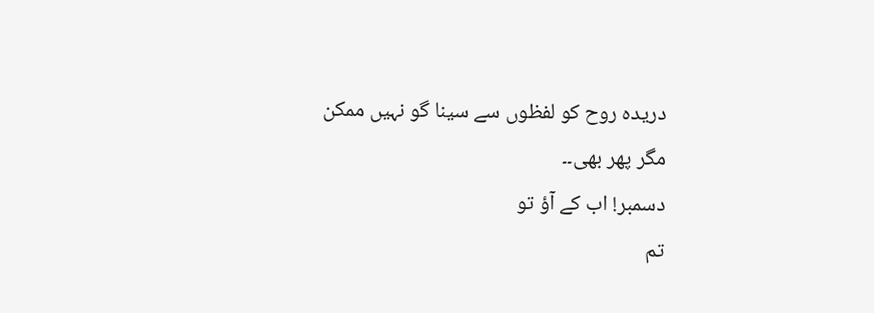دریدہ روح کو لفظوں سے سینا گو نہیں ممکن
مگر پھر بھی۔۔
دسمبر! اب کے آؤ تو
تم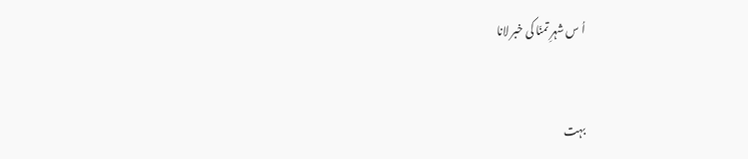اُ س شہرِ تمنّا کی خبر لانا


بہت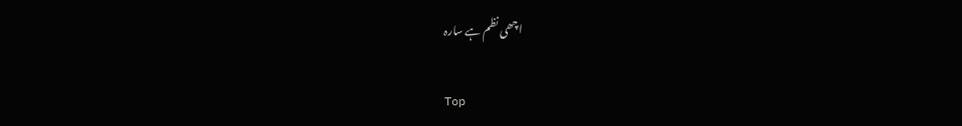اچھی نظم ہے سارہ

Top